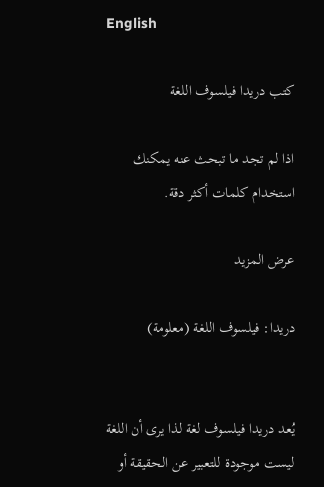English

كتب دريدا فيلسوف اللغة

اذا لم تجد ما تبحث عنه يمكنك استخدام كلمات أكثر دقة.

عرض المزيد

دريدا: فيلسوف اللغة (معلومة)


يُعد دريدا فيلسوف لغة لذا يرى أن اللغة ليست موجودة للتعبير عن الحقيقة أو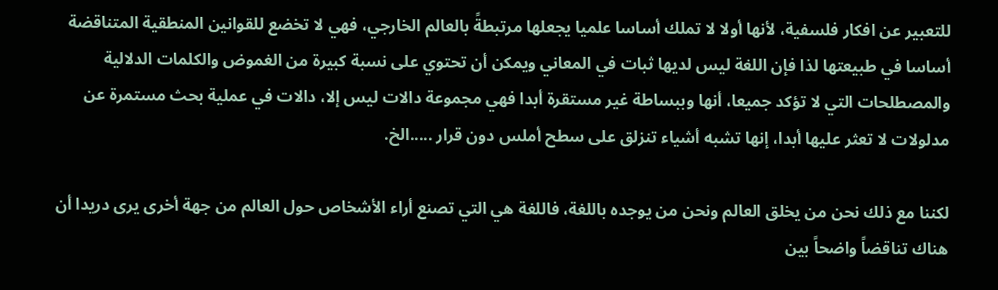للتعبير عن افكار فلسفية، لأنها أولا لا تملك أساسا علميا يجعلها مرتبطةً بالعالم الخارجي، فهي لا تخضع للقوانين المنطقية المتناقضة أساسا في طبيعتها لذا فإن اللغة ليس لديها ثبات في المعاني ويمكن أن تحتوي على نسبة كبيرة من الغموض والكلمات الدلالية والمصطلحات التي لا تؤكد جميعا، أنها وببساطة غير مستقرة أبدا فهي مجموعة دالات ليس إلا، دالات في عملية بحث مستمرة عن مدلولات لا تعثر عليها أبدا، إنها تشبه أشياء تنزلق على سطح أملس دون قرار .....الخ.

لكننا مع ذلك نحن من يخلق العالم ونحن من يوجده باللغة، فاللغة هي التي تصنع أراء الأشخاص حول العالم من جهة أخرى يرى دريدا أن هناك تناقضاً واضحاً بين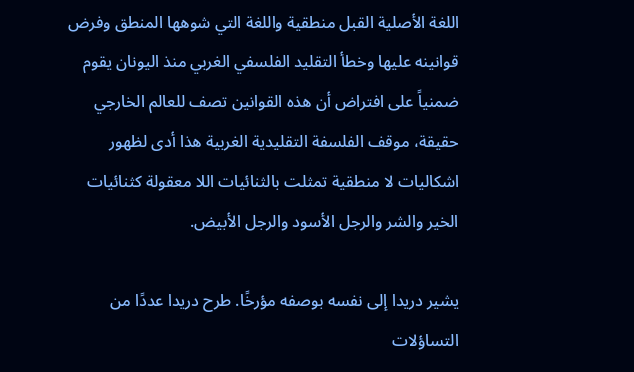اللغة الأصلية القبل منطقية واللغة التي شوهها المنطق وفرض قوانينه عليها وخطأ التقليد الفلسفي الغربي منذ اليونان يقوم ضمنياً على افتراض أن هذه القوانين تصف للعالم الخارجي حقيقة، موقف الفلسفة التقليدية الغربية هذا أدى لظهور اشكاليات لا منطقية تمثلت بالثنائيات اللا معقولة كثنائيات الخير والشر والرجل الأسود والرجل الأبيض.

يشير دريدا إلى نفسه بوصفه مؤرخًا. طرح دريدا عددًا من التساؤلات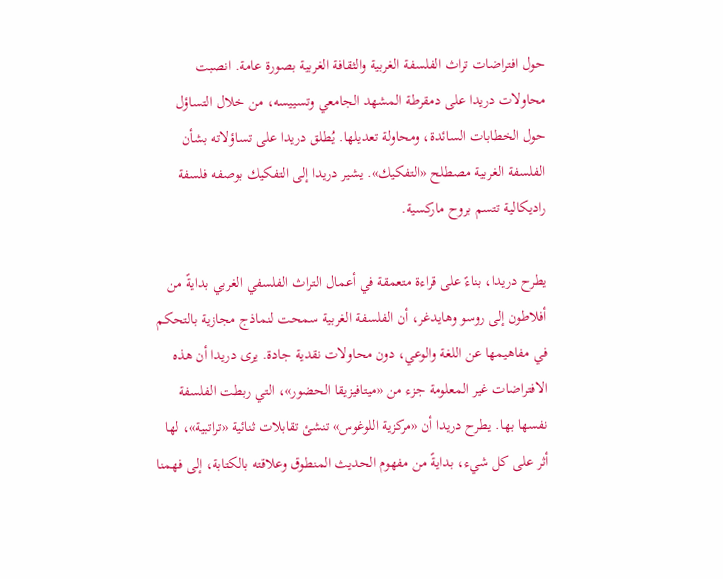حول افتراضات تراث الفلسفة الغربية والثقافة الغربية بصورة عامة. انصبت محاولات دريدا على دمقرطة المشهد الجامعي وتسييسه، من خلال التساؤل حول الخطابات السائدة، ومحاولة تعديلها. يُطلق دريدا على تساؤلاته بشأن الفلسفة الغربية مصطلح «التفكيك». يشير دريدا إلى التفكيك بوصفه فلسفة راديكالية تتسم بروح ماركسية.

يطرح دريدا، بناءً على قراءة متعمقة في أعمال التراث الفلسفي الغربي بدايةً من أفلاطون إلى روسو وهايدغر، أن الفلسفة الغربية سمحت لنماذج مجازية بالتحكم في مفاهيمها عن اللغة والوعي، دون محاولات نقدية جادة. يرى دريدا أن هذه الافتراضات غير المعلومة جزء من «ميتافيزيقا الحضور»، التي ربطت الفلسفة نفسها بها. يطرح دريدا أن «مركزية اللوغوس» تنشئ تقابلات ثنائية «تراتبية»، لها أثر على كل شيء، بدايةً من مفهوم الحديث المنطوق وعلاقته بالكتابة، إلى فهمنا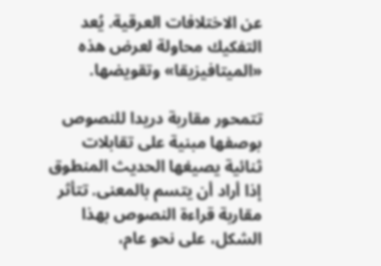عن الاختلافات العرقية. يُعد التفكيك محاولة لعرض هذه «الميتافيزيقا» وتقويضها.

تتمحور مقاربة دريدا للنصوص بوصفها مبنية على تقابلات ثنائية يصيغها الحديث المنطوق إذا أراد أن يتسم بالمعنى. تتأثر مقاربة قراءة النصوص بهذا الشكل، على نحو عام،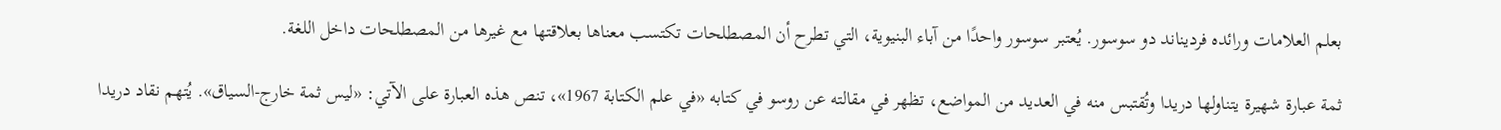بعلم العلامات ورائده فرديناند دو سوسور. يُعتبر سوسور واحدًا من آباء البنيوية، التي تطرح أن المصطلحات تكتسب معناها بعلاقتها مع غيرها من المصطلحات داخل اللغة.

ثمة عبارة شهيرة يتناولها دريدا وتُقتبس منه في العديد من المواضع، تظهر في مقالته عن روسو في كتابه «في علم الكتابة 1967»، تنص هذه العبارة على الآتي: «ليس ثمة خارج-السياق». يُتهم نقاد دريدا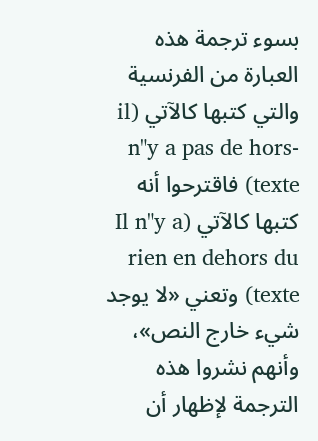بسوء ترجمة هذه العبارة من الفرنسية والتي كتبها كالآتي (il n"y a pas de hors-texte) فاقترحوا أنه كتبها كالآتي (Il n"y a rien en dehors du texte) وتعني «لا يوجد شيء خارج النص»، وأنهم نشروا هذه الترجمة لإظهار أن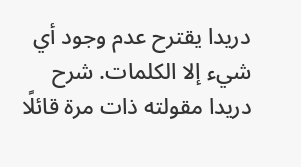دريدا يقترح عدم وجود أي شيء إلا الكلمات. شرح دريدا مقولته ذات مرة قائلًا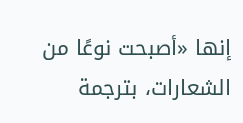إنها «أصبحت نوعًا من الشعارات، بترجمة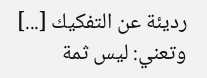رديئة عن التفكيك [...] وتعني: ليس ثمة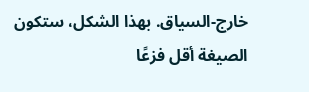خارج-السياق. بهذا الشكل، ستكون الصيغة أقل فزعًا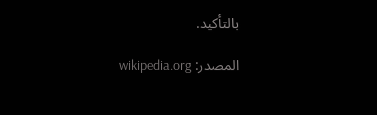بالتأكيد.

المصدر: wikipedia.org